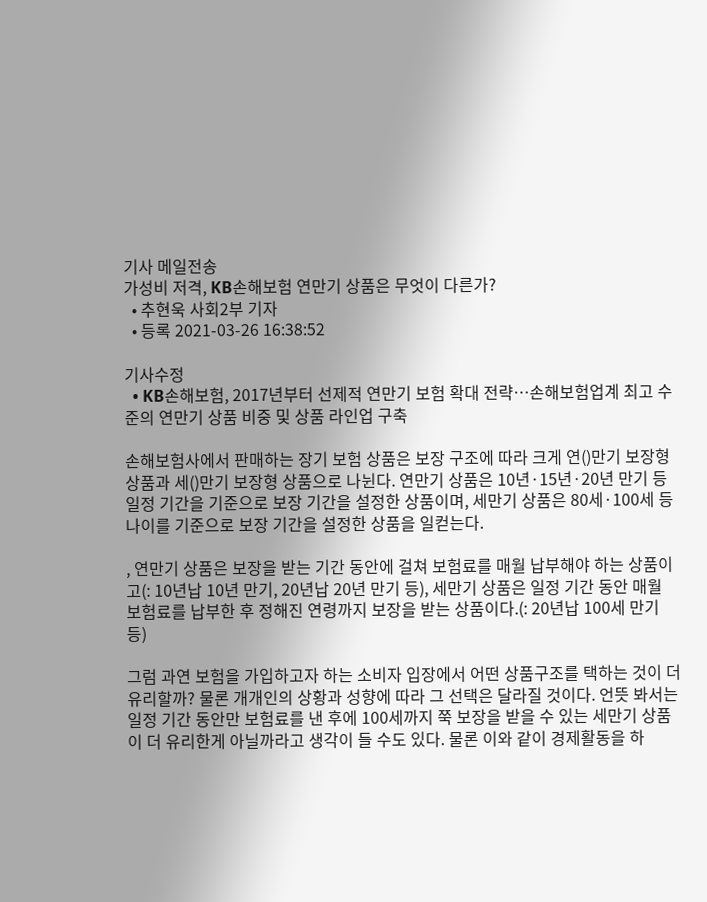기사 메일전송
가성비 저격, KB손해보험 연만기 상품은 무엇이 다른가?
  • 추현욱 사회2부 기자
  • 등록 2021-03-26 16:38:52

기사수정
  • KB손해보험, 2017년부터 선제적 연만기 보험 확대 전략…손해보험업계 최고 수준의 연만기 상품 비중 및 상품 라인업 구축

손해보험사에서 판매하는 장기 보험 상품은 보장 구조에 따라 크게 연()만기 보장형 상품과 세()만기 보장형 상품으로 나뉜다. 연만기 상품은 10년·15년·20년 만기 등 일정 기간을 기준으로 보장 기간을 설정한 상품이며, 세만기 상품은 80세·100세 등 나이를 기준으로 보장 기간을 설정한 상품을 일컫는다.

, 연만기 상품은 보장을 받는 기간 동안에 걸쳐 보험료를 매월 납부해야 하는 상품이고(: 10년납 10년 만기, 20년납 20년 만기 등), 세만기 상품은 일정 기간 동안 매월 보험료를 납부한 후 정해진 연령까지 보장을 받는 상품이다.(: 20년납 100세 만기 등)

그럼 과연 보험을 가입하고자 하는 소비자 입장에서 어떤 상품구조를 택하는 것이 더 유리할까? 물론 개개인의 상황과 성향에 따라 그 선택은 달라질 것이다. 언뜻 봐서는 일정 기간 동안만 보험료를 낸 후에 100세까지 쭉 보장을 받을 수 있는 세만기 상품이 더 유리한게 아닐까라고 생각이 들 수도 있다. 물론 이와 같이 경제활동을 하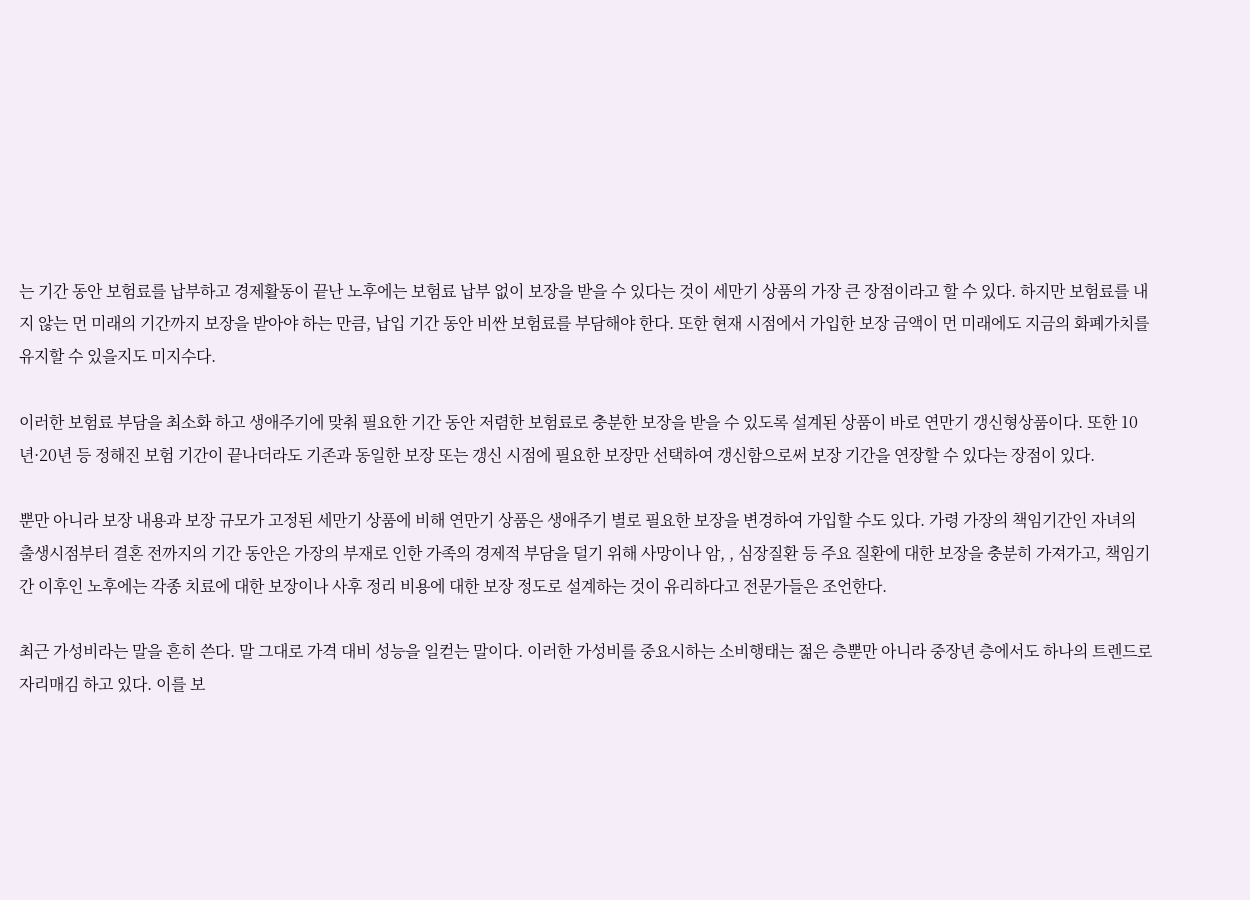는 기간 동안 보험료를 납부하고 경제활동이 끝난 노후에는 보험료 납부 없이 보장을 받을 수 있다는 것이 세만기 상품의 가장 큰 장점이라고 할 수 있다. 하지만 보험료를 내지 않는 먼 미래의 기간까지 보장을 받아야 하는 만큼, 납입 기간 동안 비싼 보험료를 부담해야 한다. 또한 현재 시점에서 가입한 보장 금액이 먼 미래에도 지금의 화폐가치를 유지할 수 있을지도 미지수다.

이러한 보험료 부담을 최소화 하고 생애주기에 맞춰 필요한 기간 동안 저렴한 보험료로 충분한 보장을 받을 수 있도록 설계된 상품이 바로 연만기 갱신형상품이다. 또한 10년·20년 등 정해진 보험 기간이 끝나더라도 기존과 동일한 보장 또는 갱신 시점에 필요한 보장만 선택하여 갱신함으로써 보장 기간을 연장할 수 있다는 장점이 있다.

뿐만 아니라 보장 내용과 보장 규모가 고정된 세만기 상품에 비해 연만기 상품은 생애주기 별로 필요한 보장을 변경하여 가입할 수도 있다. 가령 가장의 책임기간인 자녀의 출생시점부터 결혼 전까지의 기간 동안은 가장의 부재로 인한 가족의 경제적 부담을 덜기 위해 사망이나 암, , 심장질환 등 주요 질환에 대한 보장을 충분히 가져가고, 책임기간 이후인 노후에는 각종 치료에 대한 보장이나 사후 정리 비용에 대한 보장 정도로 설계하는 것이 유리하다고 전문가들은 조언한다.

최근 가성비라는 말을 흔히 쓴다. 말 그대로 가격 대비 성능을 일컫는 말이다. 이러한 가성비를 중요시하는 소비행태는 젊은 층뿐만 아니라 중장년 층에서도 하나의 트렌드로 자리매김 하고 있다. 이를 보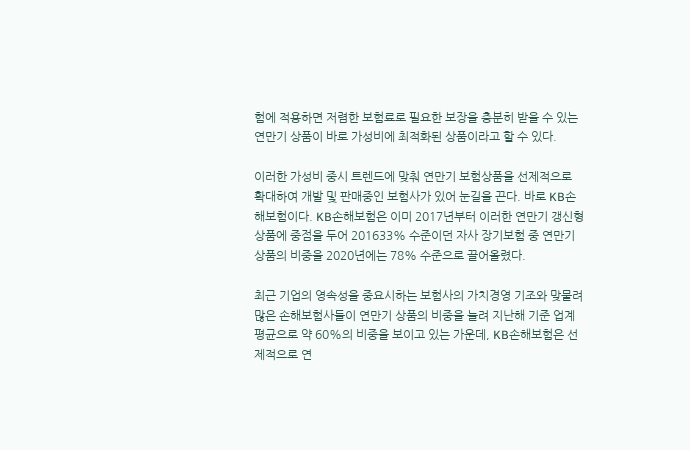험에 적용하면 저렴한 보험료로 필요한 보장을 충분히 받을 수 있는 연만기 상품이 바로 가성비에 최적화된 상품이라고 할 수 있다.

이러한 가성비 중시 트렌드에 맞춰 연만기 보험상품을 선제적으로 확대하여 개발 및 판매중인 보험사가 있어 눈길을 끈다. 바로 KB손해보험이다. KB손해보험은 이미 2017년부터 이러한 연만기 갱신형 상품에 중점을 두어 201633% 수준이던 자사 장기보험 중 연만기 상품의 비중을 2020년에는 78% 수준으로 끌어올렸다.

최근 기업의 영속성을 중요시하는 보험사의 가치경영 기조와 맞물려 많은 손해보험사들이 연만기 상품의 비중을 늘려 지난해 기준 업계 평균으로 약 60%의 비중을 보이고 있는 가운데, KB손해보험은 선제적으로 연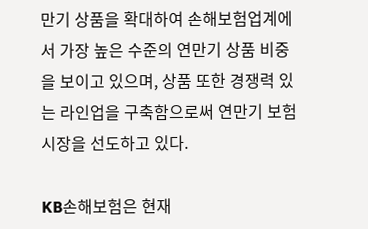만기 상품을 확대하여 손해보험업계에서 가장 높은 수준의 연만기 상품 비중을 보이고 있으며, 상품 또한 경쟁력 있는 라인업을 구축함으로써 연만기 보험 시장을 선도하고 있다.

KB손해보험은 현재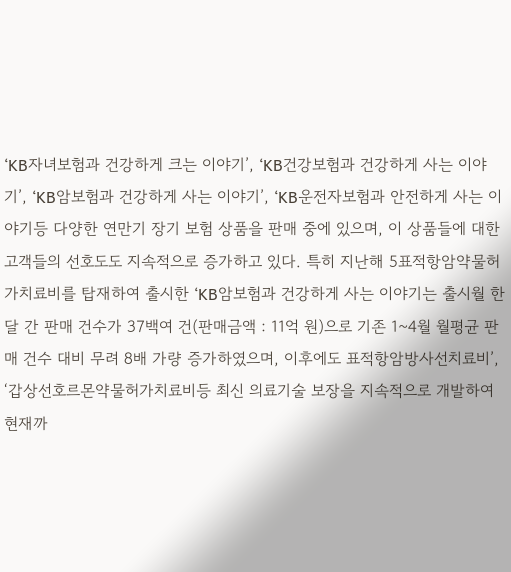‘KB자녀보험과 건강하게 크는 이야기’, ‘KB건강보험과 건강하게 사는 이야기’, ‘KB암보험과 건강하게 사는 이야기’, ‘KB운전자보험과 안전하게 사는 이야기등 다양한 연만기 장기 보험 상품을 판매 중에 있으며, 이 상품들에 대한 고객들의 선호도도 지속적으로 증가하고 있다. 특히 지난해 5표적항암약물허가치료비를 탑재하여 출시한 ‘KB암보험과 건강하게 사는 이야기는 출시월 한달 간 판매 건수가 37백여 건(판매금액 : 11억 원)으로 기존 1~4월 월평균 판매 건수 대비 무려 8배 가량 증가하였으며, 이후에도 표적항암방사선치료비’, ‘갑상선호르몬약물허가치료비등 최신 의료기술 보장을 지속적으로 개발하여 현재까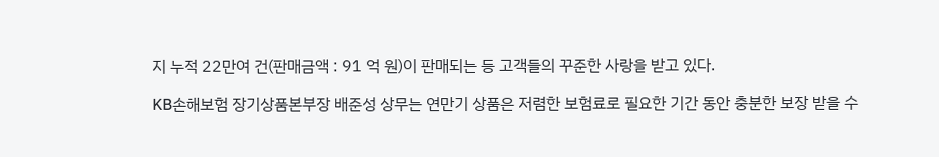지 누적 22만여 건(판매금액 : 91 억 원)이 판매되는 등 고객들의 꾸준한 사랑을 받고 있다.

KB손해보험 장기상품본부장 배준성 상무는 연만기 상품은 저렴한 보험료로 필요한 기간 동안 충분한 보장 받을 수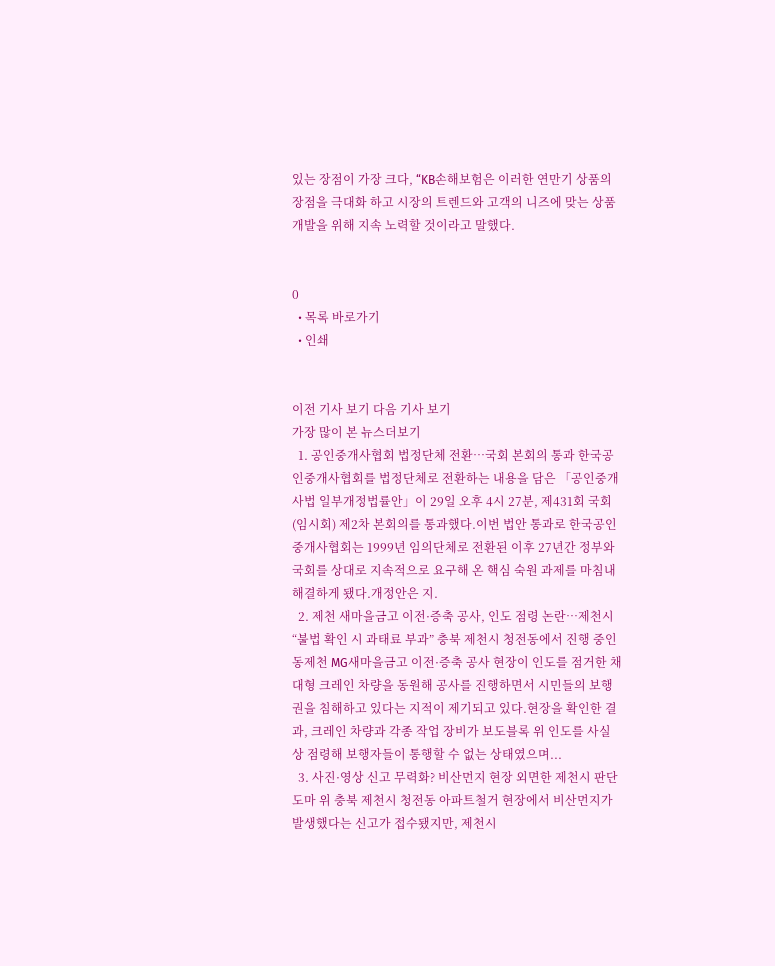있는 장점이 가장 크다, “KB손해보험은 이러한 연만기 상품의 장점을 극대화 하고 시장의 트렌드와 고객의 니즈에 맞는 상품 개발을 위해 지속 노력할 것이라고 말했다.


0
  • 목록 바로가기
  • 인쇄


이전 기사 보기 다음 기사 보기
가장 많이 본 뉴스더보기
  1. 공인중개사협회 법정단체 전환…국회 본회의 통과 한국공인중개사협회를 법정단체로 전환하는 내용을 담은 「공인중개사법 일부개정법률안」이 29일 오후 4시 27분, 제431회 국회(임시회) 제2차 본회의를 통과했다.이번 법안 통과로 한국공인중개사협회는 1999년 임의단체로 전환된 이후 27년간 정부와 국회를 상대로 지속적으로 요구해 온 핵심 숙원 과제를 마침내 해결하게 됐다.개정안은 지.
  2. 제천 새마을금고 이전·증축 공사, 인도 점령 논란…제천시 “불법 확인 시 과태료 부과” 충북 제천시 청전동에서 진행 중인 동제천 MG새마을금고 이전·증축 공사 현장이 인도를 점거한 채 대형 크레인 차량을 동원해 공사를 진행하면서 시민들의 보행권을 침해하고 있다는 지적이 제기되고 있다.현장을 확인한 결과, 크레인 차량과 각종 작업 장비가 보도블록 위 인도를 사실상 점령해 보행자들이 통행할 수 없는 상태였으며...
  3. 사진·영상 신고 무력화? 비산먼지 현장 외면한 제천시 판단 도마 위 충북 제천시 청전동 아파트철거 현장에서 비산먼지가 발생했다는 신고가 접수됐지만, 제천시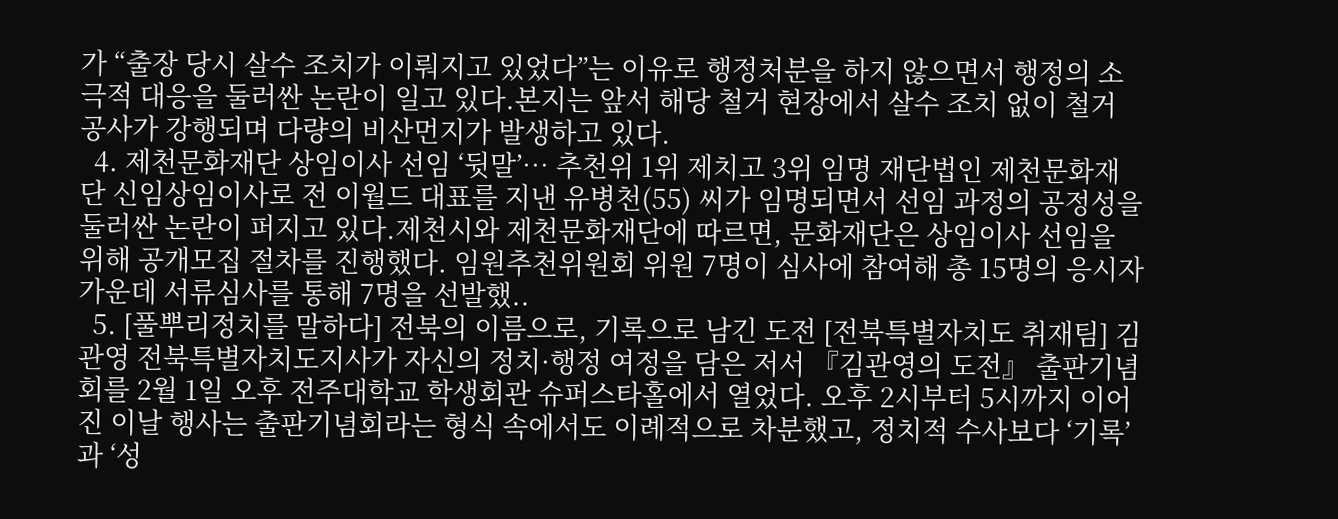가 “출장 당시 살수 조치가 이뤄지고 있었다”는 이유로 행정처분을 하지 않으면서 행정의 소극적 대응을 둘러싼 논란이 일고 있다.본지는 앞서 해당 철거 현장에서 살수 조치 없이 철거 공사가 강행되며 다량의 비산먼지가 발생하고 있다.
  4. 제천문화재단 상임이사 선임 ‘뒷말’… 추천위 1위 제치고 3위 임명 재단법인 제천문화재단 신임상임이사로 전 이월드 대표를 지낸 유병천(55) 씨가 임명되면서 선임 과정의 공정성을 둘러싼 논란이 퍼지고 있다.제천시와 제천문화재단에 따르면, 문화재단은 상임이사 선임을 위해 공개모집 절차를 진행했다. 임원추천위원회 위원 7명이 심사에 참여해 총 15명의 응시자 가운데 서류심사를 통해 7명을 선발했..
  5. [풀뿌리정치를 말하다] 전북의 이름으로, 기록으로 남긴 도전 [전북특별자치도 취재팀] 김관영 전북특별자치도지사가 자신의 정치·행정 여정을 담은 저서 『김관영의 도전』 출판기념회를 2월 1일 오후 전주대학교 학생회관 슈퍼스타홀에서 열었다. 오후 2시부터 5시까지 이어진 이날 행사는 출판기념회라는 형식 속에서도 이례적으로 차분했고, 정치적 수사보다 ‘기록’과 ‘성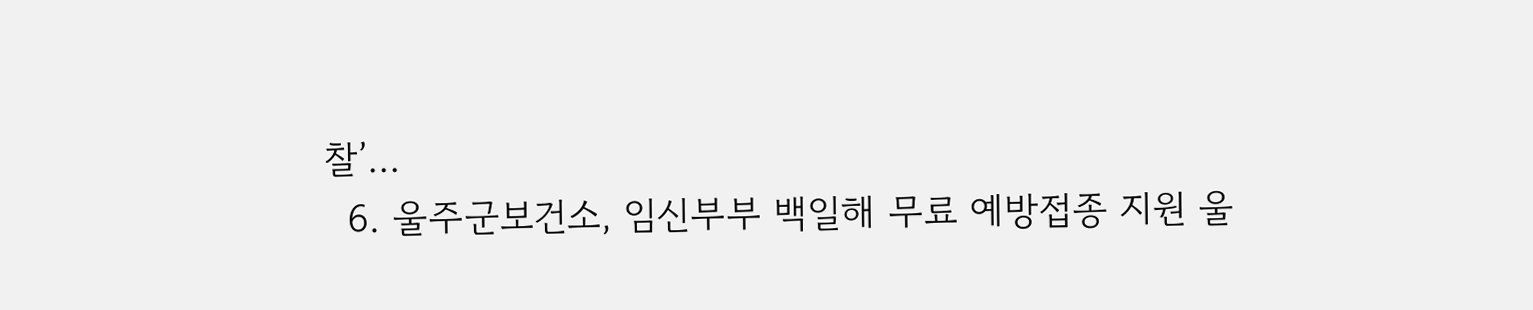찰’...
  6. 울주군보건소, 임신부부 백일해 무료 예방접종 지원 울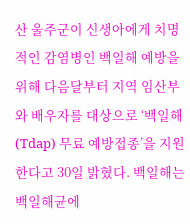산 울주군이 신생아에게 치명적인 감염병인 백일해 예방을 위해 다음달부터 지역 임산부와 배우자를 대상으로 ‘백일해(Tdap) 무료 예방접종’을 지원한다고 30일 밝혔다. 백일해는 백일해균에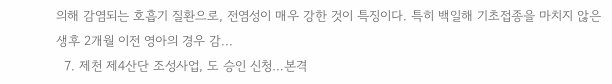의해 감염되는 호흡기 질환으로, 전염성이 매우 강한 것이 특징이다. 특히 백일해 기초접종을 마치지 않은 생후 2개월 이전 영아의 경우 감...
  7. 제천 제4산단 조성사업, 도 승인 신청…본격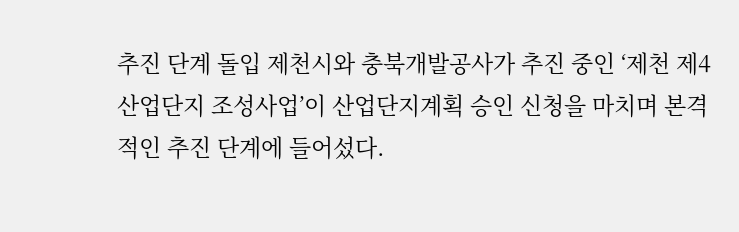추진 단계 돌입 제천시와 충북개발공사가 추진 중인 ‘제천 제4 산업단지 조성사업’이 산업단지계획 승인 신청을 마치며 본격적인 추진 단계에 들어섰다.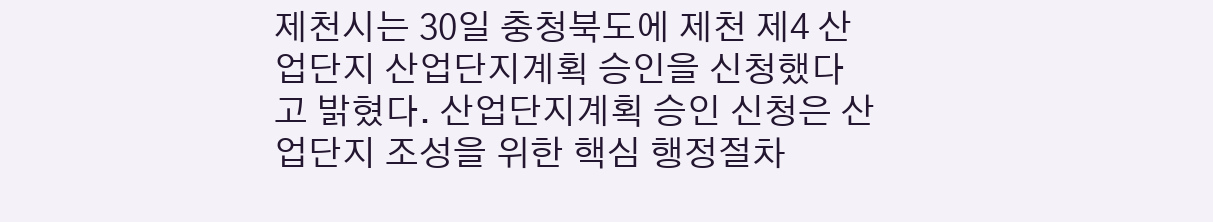제천시는 30일 충청북도에 제천 제4 산업단지 산업단지계획 승인을 신청했다고 밝혔다. 산업단지계획 승인 신청은 산업단지 조성을 위한 핵심 행정절차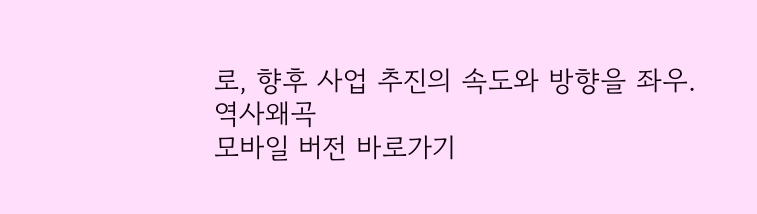로, 향후 사업 추진의 속도와 방향을 좌우.
역사왜곡
모바일 버전 바로가기